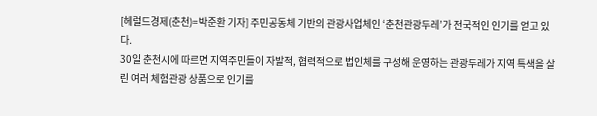[헤럴드경제(춘천)=박준환 기자] 주민공동체 기반의 관광사업체인 ‘춘천관광두레’가 전국적인 인기를 얻고 있다.
30일 춘천시에 따르면 지역주민들이 자발적, 협력적으로 법인체를 구성해 운영하는 관광두레가 지역 특색을 살린 여러 체험관광 상품으로 인기를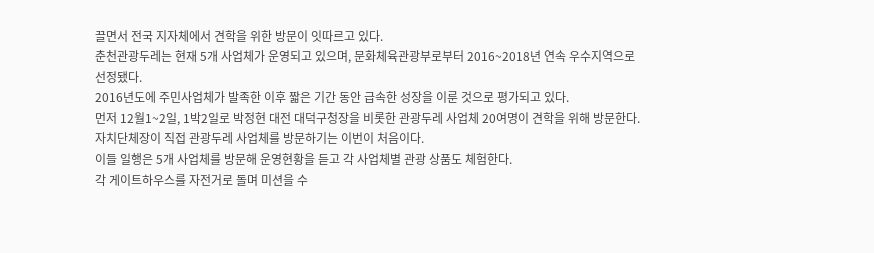끌면서 전국 지자체에서 견학을 위한 방문이 잇따르고 있다.
춘천관광두레는 현재 5개 사업체가 운영되고 있으며, 문화체육관광부로부터 2016~2018년 연속 우수지역으로 선정됐다.
2016년도에 주민사업체가 발족한 이후 짧은 기간 동안 급속한 성장을 이룬 것으로 평가되고 있다.
먼저 12월1~2일, 1박2일로 박정현 대전 대덕구청장을 비롯한 관광두레 사업체 20여명이 견학을 위해 방문한다.
자치단체장이 직접 관광두레 사업체를 방문하기는 이번이 처음이다.
이들 일행은 5개 사업체를 방문해 운영현황을 듣고 각 사업체별 관광 상품도 체험한다.
각 게이트하우스를 자전거로 돌며 미션을 수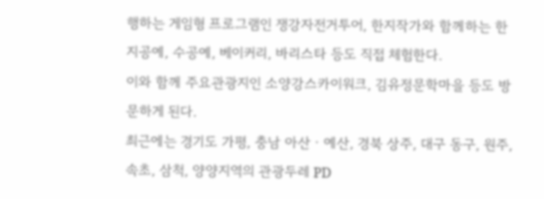행하는 게임형 프로그램인 쟁강자전거투어, 한지작가와 함께하는 한지공예, 수공예, 베이커리, 바리스타 등도 직접 체험한다.
이와 함께 주요관광지인 소양강스카이워크, 김유정문학마을 등도 방문하게 된다.
최근에는 경기도 가평, 충남 아산ㆍ예산, 경북 상주, 대구 동구, 원주, 속초, 삼척, 양양지역의 관광두레 PD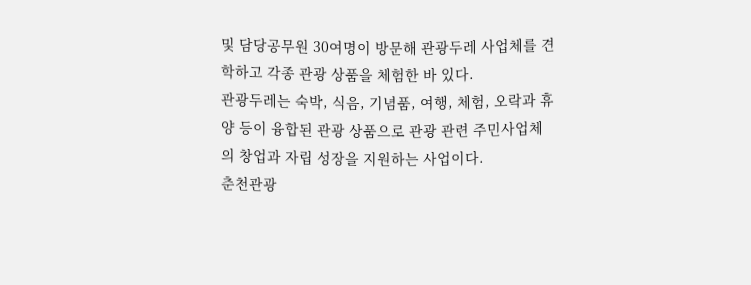및 담당공무원 30여명이 방문해 관광두레 사업체를 견학하고 각종 관광 상품을 체험한 바 있다.
관광두레는 숙박, 식음, 기념품, 여행, 체험, 오락과 휴양 등이 융합된 관광 상품으로 관광 관련 주민사업체의 창업과 자립 성장을 지원하는 사업이다.
춘천관광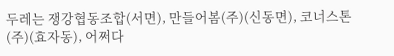두레는 쟁강협동조합(서면), 만들어봄(주)(신동면), 코너스톤(주)(효자동), 어쩌다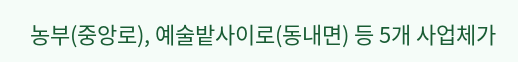농부(중앙로), 예술밭사이로(동내면) 등 5개 사업체가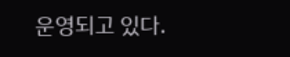운영되고 있다.